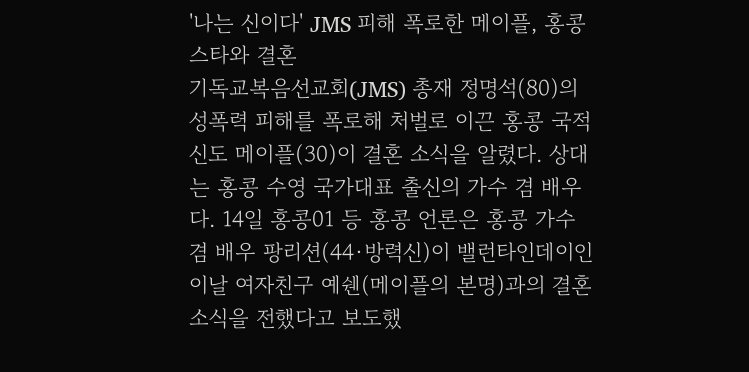'나는 신이다' JMS 피해 폭로한 메이플, 홍콩 스타와 결혼
기독교복음선교회(JMS) 총재 정명석(80)의 성폭력 피해를 폭로해 처벌로 이끈 홍콩 국적 신도 메이플(30)이 결혼 소식을 알렸다. 상대는 홍콩 수영 국가대표 출신의 가수 겸 배우다. 14일 홍콩01 등 홍콩 언론은 홍콩 가수 겸 배우 팡리션(44·방력신)이 밸런타인데이인 이날 여자친구 예쉔(메이플의 본명)과의 결혼 소식을 전했다고 보도했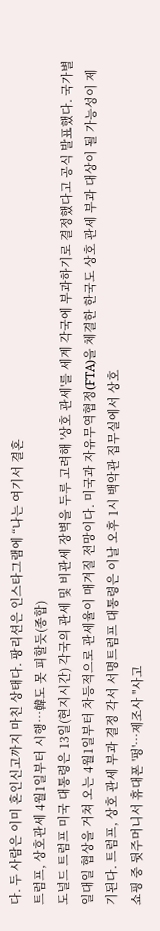다. 두 사람은 이미 혼인신고까지 마친 상태다. 팡리션은 인스타그램에 “나는 여기서 결혼
트럼프, 상호관세 4월1일부터 시행…韓도 못 피할듯(종합)
도널드 트럼프 미국 대통령은 13일(현지시간) 각국의 관세 및 비관세 장벽을 두루 고려해 '상호 관세'를 세계 각국에 부과하기로 결정했다고 공식 발표했다. 국가별 일대일 협상을 거쳐 오는 4월1일부터 차등적으로 관세율이 매겨질 전망이다. 미국과 자유무역협정(FTA)을 체결한 한국도 상호 관세 부과 대상이 될 가능성이 제기된다. 트럼프, 상호 관세 부과 결정 각서 서명트럼프 대통령은 이날 오후 1시 백악관 집무실에서 상호
쇼핑 중 뒷주머니서 휴대폰 '펑'…제조사 "사고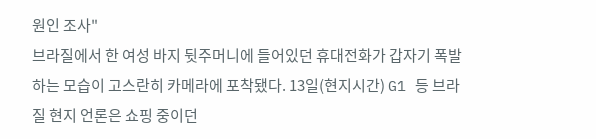원인 조사"
브라질에서 한 여성 바지 뒷주머니에 들어있던 휴대전화가 갑자기 폭발하는 모습이 고스란히 카메라에 포착됐다. 13일(현지시간) G1 등 브라질 현지 언론은 쇼핑 중이던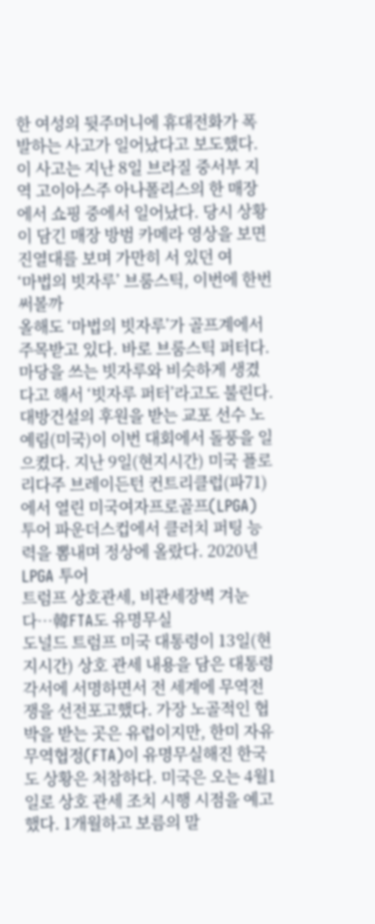한 여성의 뒷주머니에 휴대전화가 폭발하는 사고가 일어났다고 보도했다. 이 사고는 지난 8일 브라질 중서부 지역 고이아스주 아나폴리스의 한 매장에서 쇼핑 중에서 일어났다. 당시 상황이 담긴 매장 방범 카메라 영상을 보면 진열대를 보며 가만히 서 있던 여
‘마법의 빗자루’ 브룸스틱, 이번에 한번 써볼까
올해도 ‘마법의 빗자루’가 골프계에서 주목받고 있다. 바로 브룸스틱 퍼터다. 마당을 쓰는 빗자루와 비슷하게 생겼다고 해서 ‘빗자루 퍼터’라고도 불린다. 대방건설의 후원을 받는 교포 선수 노예림(미국)이 이번 대회에서 돌풍을 일으켰다. 지난 9일(현지시간) 미국 플로리다주 브레이든턴 컨트리클럽(파71)에서 열린 미국여자프로골프(LPGA) 투어 파운더스컵에서 클러치 퍼팅 능력을 뽐내며 정상에 올랐다. 2020년 LPGA 투어
트럼프 상호관세, 비관세장벽 겨눈다…韓FTA도 유명무실
도널드 트럼프 미국 대통령이 13일(현지시간) 상호 관세 내용을 담은 대통령 각서에 서명하면서 전 세계에 무역전쟁을 선전포고했다. 가장 노골적인 협박을 받는 곳은 유럽이지만, 한미 자유무역협정(FTA)이 유명무실해진 한국도 상황은 처참하다. 미국은 오는 4월1일로 상호 관세 조치 시행 시점을 예고했다. 1개월하고 보름의 말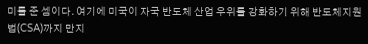미를 준 셈이다. 여기에 미국이 자국 반도체 산업 우위를 강화하기 위해 반도체지원법(CSA)까지 만지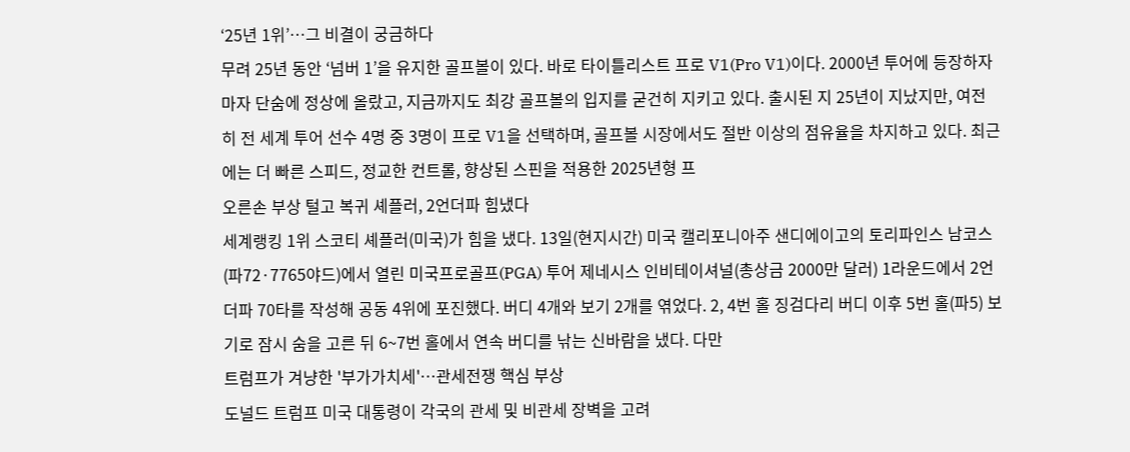‘25년 1위’…그 비결이 궁금하다
무려 25년 동안 ‘넘버 1’을 유지한 골프볼이 있다. 바로 타이틀리스트 프로 V1(Pro V1)이다. 2000년 투어에 등장하자마자 단숨에 정상에 올랐고, 지금까지도 최강 골프볼의 입지를 굳건히 지키고 있다. 출시된 지 25년이 지났지만, 여전히 전 세계 투어 선수 4명 중 3명이 프로 V1을 선택하며, 골프볼 시장에서도 절반 이상의 점유율을 차지하고 있다. 최근에는 더 빠른 스피드, 정교한 컨트롤, 향상된 스핀을 적용한 2025년형 프
오른손 부상 털고 복귀 셰플러, 2언더파 힘냈다
세계랭킹 1위 스코티 셰플러(미국)가 힘을 냈다. 13일(현지시간) 미국 캘리포니아주 샌디에이고의 토리파인스 남코스(파72·7765야드)에서 열린 미국프로골프(PGA) 투어 제네시스 인비테이셔널(총상금 2000만 달러) 1라운드에서 2언더파 70타를 작성해 공동 4위에 포진했다. 버디 4개와 보기 2개를 엮었다. 2, 4번 홀 징검다리 버디 이후 5번 홀(파5) 보기로 잠시 숨을 고른 뒤 6~7번 홀에서 연속 버디를 낚는 신바람을 냈다. 다만
트럼프가 겨냥한 '부가가치세'…관세전쟁 핵심 부상
도널드 트럼프 미국 대통령이 각국의 관세 및 비관세 장벽을 고려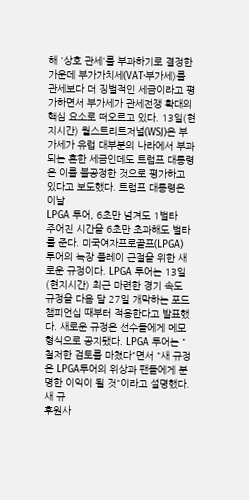해 '상호 관세'를 부과하기로 결정한 가운데 부가가치세(VAT·부가세)를 관세보다 더 징벌적인 세금이라고 평가하면서 부가세가 관세전쟁 확대의 핵심 요소로 떠오르고 있다. 13일(현지시간) 월스트리트저널(WSJ)은 부가세가 유럽 대부분의 나라에서 부과되는 흔한 세금인데도 트럼프 대통령은 이를 불공정한 것으로 평가하고 있다고 보도했다. 트럼프 대통령은 이날
LPGA 투어, 6초만 넘겨도 1벌타
주어진 시간을 6초만 초과해도 벌타를 준다. 미국여자프로골프(LPGA) 투어의 늑장 플레이 근절을 위한 새로운 규정이다. LPGA 투어는 13일(현지시간) 최근 마련한 경기 속도 규정을 다음 달 27일 개막하는 포드 챔피언십 때부터 적용한다고 발표했다. 새로운 규정은 선수들에게 메모 형식으로 공지됐다. LPGA 투어는 "철저한 검토를 마쳤다"면서 "새 규정은 LPGA투어의 위상과 팬들에게 분명한 이익이 될 것"이라고 설명했다. 새 규
후원사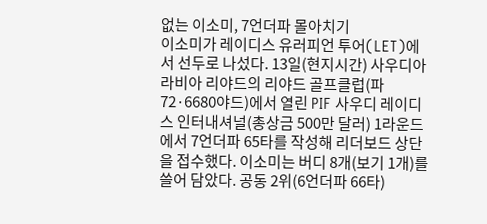없는 이소미, 7언더파 몰아치기
이소미가 레이디스 유러피언 투어(LET)에서 선두로 나섰다. 13일(현지시간) 사우디아라비아 리야드의 리야드 골프클럽(파72·6680야드)에서 열린 PIF 사우디 레이디스 인터내셔널(총상금 500만 달러) 1라운드에서 7언더파 65타를 작성해 리더보드 상단을 접수했다. 이소미는 버디 8개(보기 1개)를 쓸어 담았다. 공동 2위(6언더파 66타)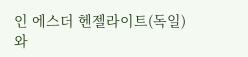인 에스더 헨젤라이트(독일)와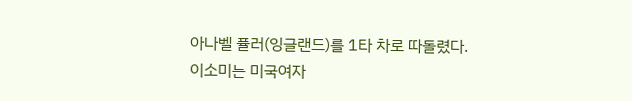아나벨 퓰러(잉글랜드)를 1타 차로 따돌렸다. 이소미는 미국여자